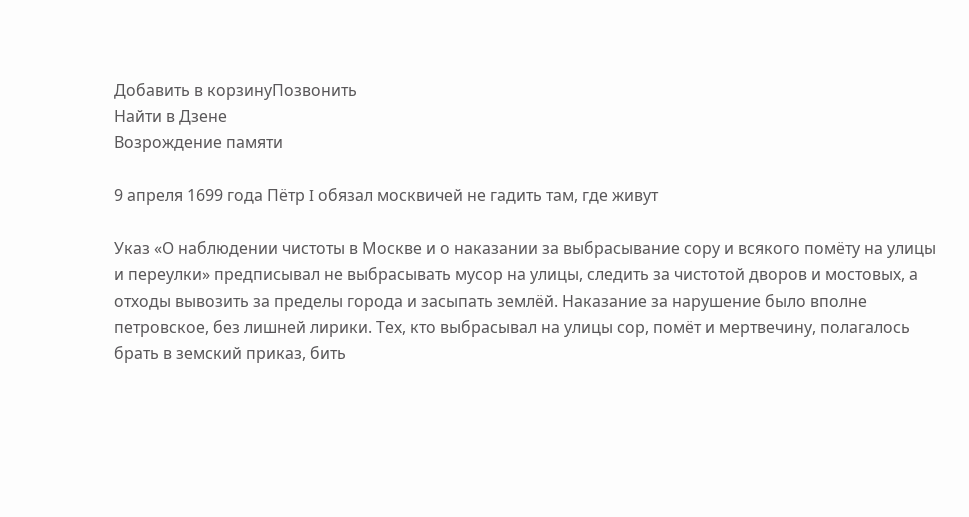Добавить в корзинуПозвонить
Найти в Дзене
Возрождение памяти

9 апреля 1699 года Пётр I обязал москвичей не гадить там, где живут

Указ «О наблюдении чистоты в Москве и о наказании за выбрасывание сору и всякого помёту на улицы и переулки» предписывал не выбрасывать мусор на улицы, следить за чистотой дворов и мостовых, а отходы вывозить за пределы города и засыпать землёй. Наказание за нарушение было вполне петровское, без лишней лирики. Тех, кто выбрасывал на улицы сор, помёт и мертвечину, полагалось брать в земский приказ, бить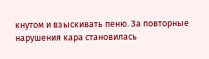кнутом и взыскивать пеню. За повторные нарушения кара становилась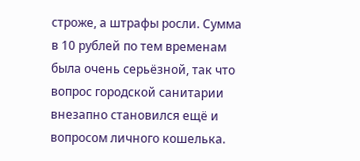строже, а штрафы росли. Сумма в 10 рублей по тем временам была очень серьёзной, так что вопрос городской санитарии внезапно становился ещё и вопросом личного кошелька.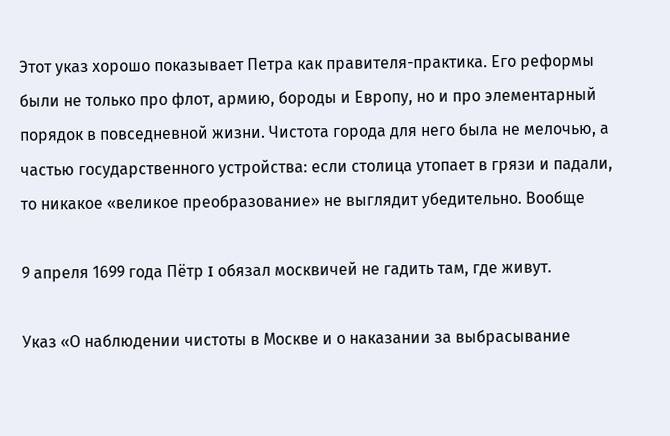Этот указ хорошо показывает Петра как правителя-практика. Его реформы были не только про флот, армию, бороды и Европу, но и про элементарный порядок в повседневной жизни. Чистота города для него была не мелочью, а частью государственного устройства: если столица утопает в грязи и падали, то никакое «великое преобразование» не выглядит убедительно. Вообще

9 апреля 1699 года Пётр I обязал москвичей не гадить там, где живут.

Указ «О наблюдении чистоты в Москве и о наказании за выбрасывание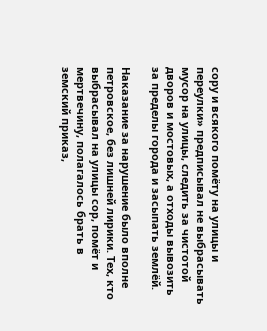сору и всякого помёту на улицы и переулки» предписывал не выбрасывать мусор на улицы, следить за чистотой дворов и мостовых, а отходы вывозить за пределы города и засыпать землёй.

Наказание за нарушение было вполне петровское, без лишней лирики. Тех, кто выбрасывал на улицы сор, помёт и мертвечину, полагалось брать в земский приказ,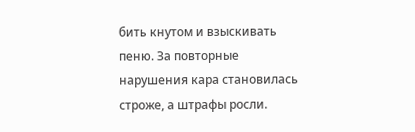бить кнутом и взыскивать пеню. За повторные нарушения кара становилась строже, а штрафы росли.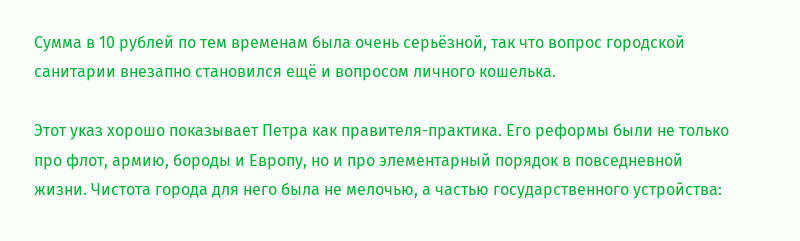Сумма в 10 рублей по тем временам была очень серьёзной, так что вопрос городской санитарии внезапно становился ещё и вопросом личного кошелька.

Этот указ хорошо показывает Петра как правителя-практика. Его реформы были не только про флот, армию, бороды и Европу, но и про элементарный порядок в повседневной жизни. Чистота города для него была не мелочью, а частью государственного устройства: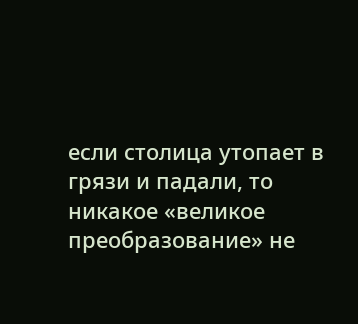если столица утопает в грязи и падали, то никакое «великое преобразование» не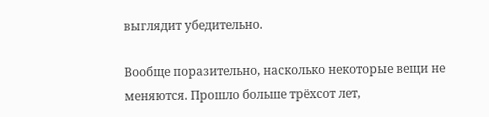выглядит убедительно.

Вообще поразительно, насколько некоторые вещи не меняются. Прошло больше трёхсот лет,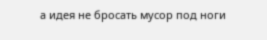а идея не бросать мусор под ноги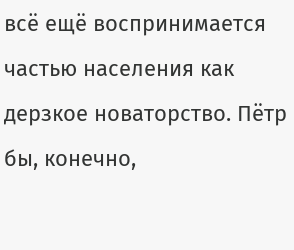всё ещё воспринимается частью населения как дерзкое новаторство. Пётр бы, конечно,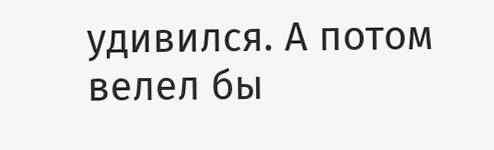удивился. А потом велел бы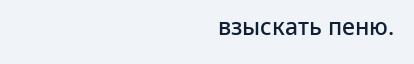взыскать пеню.